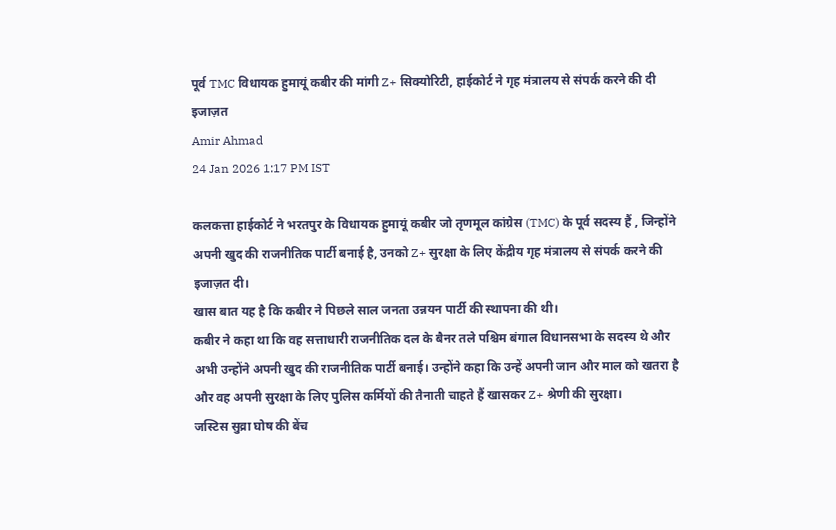पूर्व TMC विधायक हुमायूं कबीर की मांगी Z+ सिक्योरिटी, हाईकोर्ट ने गृह मंत्रालय से संपर्क करने की दी इजाज़त
Amir Ahmad
24 Jan 2026 1:17 PM IST

कलकत्ता हाईकोर्ट ने भरतपुर के विधायक हुमायूं कबीर जो तृणमूल कांग्रेस (TMC) के पूर्व सदस्य हैं , जिन्होंने अपनी खुद की राजनीतिक पार्टी बनाई है, उनको Z+ सुरक्षा के लिए केंद्रीय गृह मंत्रालय से संपर्क करने की इजाज़त दी।
खास बात यह है कि कबीर ने पिछले साल जनता उन्नयन पार्टी की स्थापना की थी।
कबीर ने कहा था कि वह सत्ताधारी राजनीतिक दल के बैनर तले पश्चिम बंगाल विधानसभा के सदस्य थे और अभी उन्होंने अपनी खुद की राजनीतिक पार्टी बनाई। उन्होंने कहा कि उन्हें अपनी जान और माल को खतरा है और वह अपनी सुरक्षा के लिए पुलिस कर्मियों की तैनाती चाहते हैं खासकर Z+ श्रेणी की सुरक्षा।
जस्टिस सुव्रा घोष की बेंच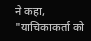ने कहा,
"याचिकाकर्ता को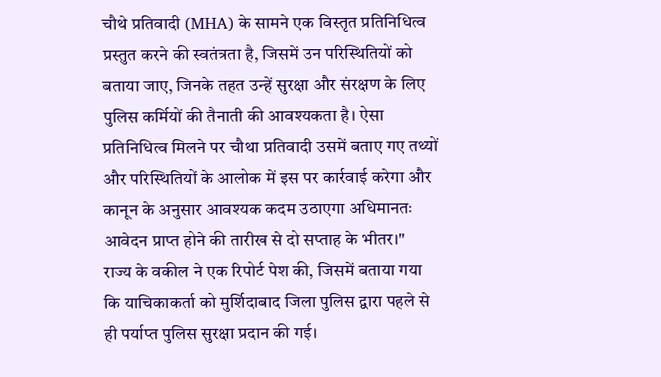चौथे प्रतिवादी (MHA) के सामने एक विस्तृत प्रतिनिधित्व प्रस्तुत करने की स्वतंत्रता है, जिसमें उन परिस्थितियों को बताया जाए, जिनके तहत उन्हें सुरक्षा और संरक्षण के लिए पुलिस कर्मियों की तैनाती की आवश्यकता है। ऐसा प्रतिनिधित्व मिलने पर चौथा प्रतिवादी उसमें बताए गए तथ्यों और परिस्थितियों के आलोक में इस पर कार्रवाई करेगा और कानून के अनुसार आवश्यक कदम उठाएगा अधिमानतः आवेदन प्राप्त होने की तारीख से दो सप्ताह के भीतर।"
राज्य के वकील ने एक रिपोर्ट पेश की, जिसमें बताया गया कि याचिकाकर्ता को मुर्शिदाबाद जिला पुलिस द्वारा पहले से ही पर्याप्त पुलिस सुरक्षा प्रदान की गई।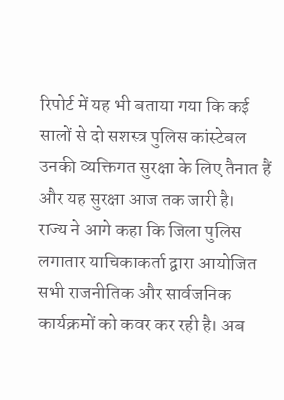रिपोर्ट में यह भी बताया गया कि कई सालों से दो सशस्त्र पुलिस कांस्टेबल उनकी व्यक्तिगत सुरक्षा के लिए तैनात हैं और यह सुरक्षा आज तक जारी है।
राज्य ने आगे कहा कि जिला पुलिस लगातार याचिकाकर्ता द्वारा आयोजित सभी राजनीतिक और सार्वजनिक कार्यक्रमों को कवर कर रही है। अब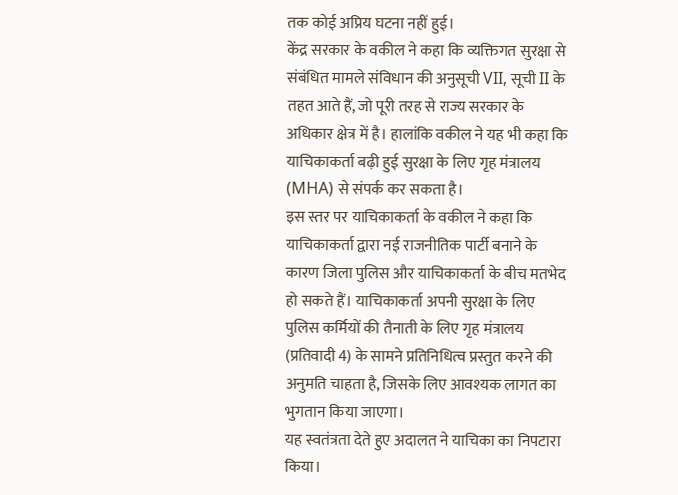तक कोई अप्रिय घटना नहीं हुई।
केंद्र सरकार के वकील ने कहा कि व्यक्तिगत सुरक्षा से संबंधित मामले संविधान की अनुसूची VII, सूची II के तहत आते हैं, जो पूरी तरह से राज्य सरकार के अधिकार क्षेत्र में है। हालांकि वकील ने यह भी कहा कि याचिकाकर्ता बढ़ी हुई सुरक्षा के लिए गृह मंत्रालय (MHA) से संपर्क कर सकता है।
इस स्तर पर याचिकाकर्ता के वकील ने कहा कि याचिकाकर्ता द्वारा नई राजनीतिक पार्टी बनाने के कारण जिला पुलिस और याचिकाकर्ता के बीच मतभेद हो सकते हैं। याचिकाकर्ता अपनी सुरक्षा के लिए पुलिस कर्मियों की तैनाती के लिए गृह मंत्रालय (प्रतिवादी 4) के सामने प्रतिनिधित्व प्रस्तुत करने की अनुमति चाहता है, जिसके लिए आवश्यक लागत का भुगतान किया जाएगा।
यह स्वतंत्रता देते हुए अदालत ने याचिका का निपटारा किया।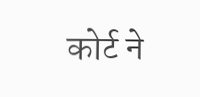कोर्ट ने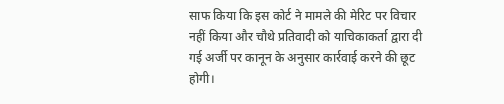साफ किया कि इस कोर्ट ने मामले की मेरिट पर विचार नहीं किया और चौथे प्रतिवादी को याचिकाकर्ता द्वारा दी गई अर्जी पर कानून के अनुसार कार्रवाई करने की छूट होगी।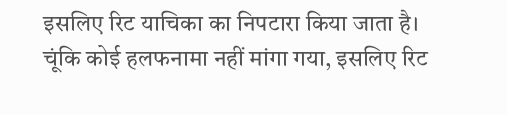इसलिए रिट याचिका का निपटारा किया जाता है। चूंकि कोई हलफनामा नहीं मांगा गया, इसलिए रिट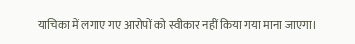याचिका में लगाए गए आरोपों को स्वीकार नहीं किया गया माना जाएगा।